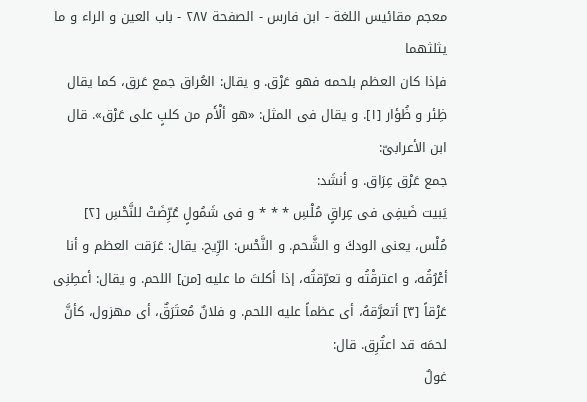معجم مقائيس اللغة - ابن فارس - الصفحة ٢٨٧ - باب العين و الراء و ما يثلثهما
فإذا كان العظم بلحمه فهو عَرْق. و يقال: العُراق جمع عَرق، كما يقال ظِئر و ظُؤار [١]. و يقال فى المثل: «هو ألْأَم من كلبٍ على عَرْق». قال ابن الأعرابىّ:
جمع عَرْق عِرَاق. و أنشَد:
يَبيت ضَيفِى فى عِراقٍ مُلْسِ * * * و فى شَمُولٍ عُرِّضَتْ للنَّحْسِ [٢]
مُلْس، يعنى الودكَ و الشَّحم. و النَّحْس: الرِّيح. يقال: عَرَقت العظم و أنا أعْرُقُه، و اعترقْتُه و تعرّقتُه، إذا أكلتَ ما عليه [من] اللحم. و يقال: أعطِنِى عَرْقاً [٣] أتعرَّقهُ، أى عظماً عليه اللحم. و فلانٌ مُعتَرَقٌ، أى مهزول، كأنَّ لحمَه قد اعتُرِق. قال:
غولٌ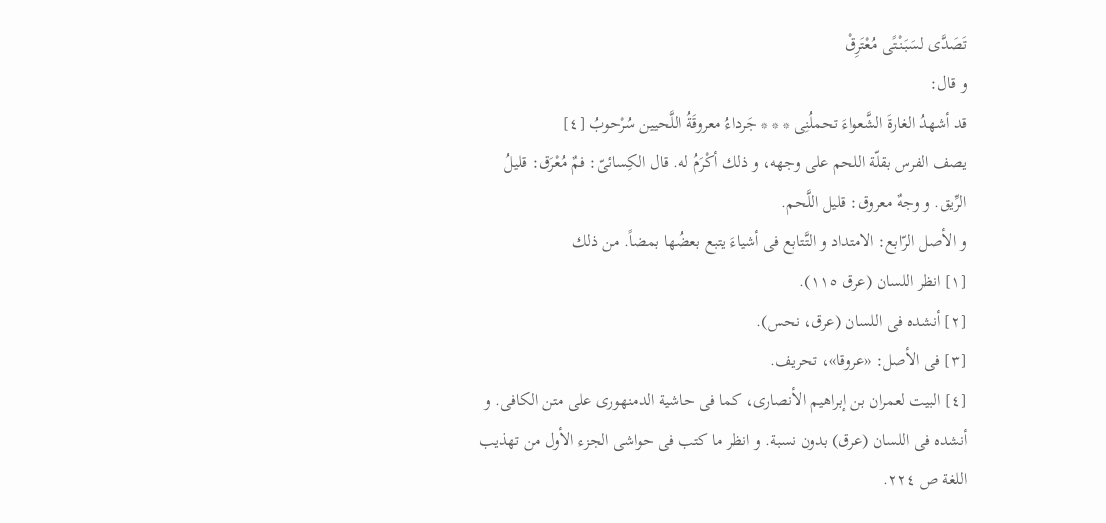تَصَدَّى لسَبَنْتًى مُعْتَرِقْ
و قال:
قد أشهدُ الغارةَ الشَّعواءَ تحملُنِى * * * جَرداءُ معروقَةُ اللَّحيين سُرْحوبُ [٤]
يصف الفرس بقلّة اللحم على وجهه، و ذلك أكْرَمُ له. قال الكِسائىّ: فمٌ مُعْرَق: قليلُ الرِّيق. و وجهٌ معروق: قليل اللَّحم.
و الأصل الرّابع: الامتداد و التَّتابع فى أشياءَ يتبع بعضُها بمضاً. من ذلك
[١] انظر اللسان (عرق ١١٥).
[٢] أنشده فى اللسان (عرق، نحس).
[٣] فى الأصل: «عروقا»، تحريف.
[٤] البيت لعمران بن إبراهيم الأنصارى، كما فى حاشية الدمنهورى على متن الكافى. و أنشده فى اللسان (عرق) بدون نسبة. و انظر ما كتب فى حواشى الجزء الأول من تهذيب اللغة ص ٢٢٤.